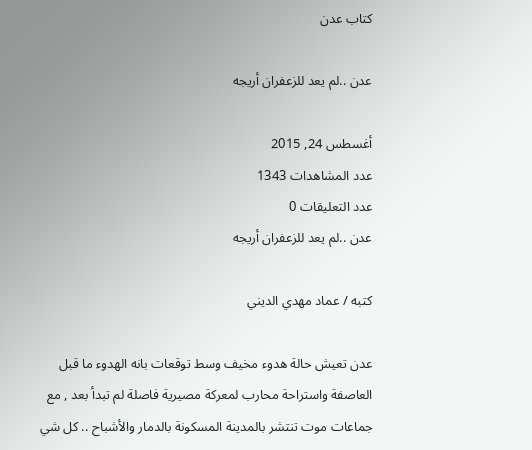كتاب عدن

عدن ..لم يعد للزعفران أريجه

أغسطس 24, 2015
عدد المشاهدات 1343
عدد التعليقات 0
عدن ..لم يعد للزعفران أريجه

كتبه / عماد مهدي الديني

عدن تعيش حالة هدوء مخيف وسط توقعات بانه الهدوء ما قبل العاصفة واستراحة محارب لمعركة مصيرية فاصلة لم تبدأ بعد , مع جماعات موت تنتشر بالمدينة المسكونة بالدمار والأشباح .. كل شي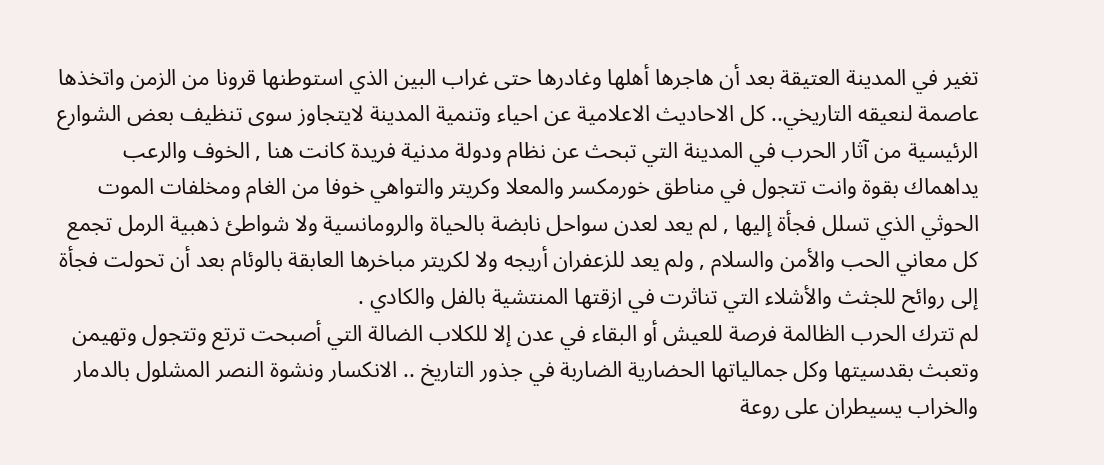تغير في المدينة العتيقة بعد أن هاجرها أهلها وغادرها حتى غراب البين الذي استوطنها قرونا من الزمن واتخذها عاصمة لنعيقه التاريخي.. كل الاحاديث الاعلامية عن احياء وتنمية المدينة لايتجاوز سوى تنظيف بعض الشوارع الرئيسية من آثار الحرب في المدينة التي تبحث عن نظام ودولة مدنية فريدة كانت هنا , الخوف والرعب يداهماك بقوة وانت تتجول في مناطق خورمكسر والمعلا وكريتر والتواهي خوفا من الغام ومخلفات الموت الحوثي الذي تسلل فجأة إليها , لم يعد لعدن سواحل نابضة بالحياة والرومانسية ولا شواطئ ذهبية الرمل تجمع كل معاني الحب والأمن والسلام , ولم يعد للزعفران أريجه ولا لكريتر مباخرها العابقة بالوئام بعد أن تحولت فجأة إلى روائح للجثث والأشلاء التي تناثرت في ازقتها المنتشية بالفل والكادي .
لم تترك الحرب الظالمة فرصة للعيش أو البقاء في عدن إلا للكلاب الضالة التي أصبحت ترتع وتتجول وتهيمن وتعبث بقدسيتها وكل جمالياتها الحضارية الضاربة في جذور التاريخ .. الانكسار ونشوة النصر المشلول بالدمار والخراب يسيطران على روعة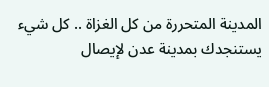المدينة المتحررة من كل الغزاة .. كل شيء يستنجدك بمدينة عدن لإيصال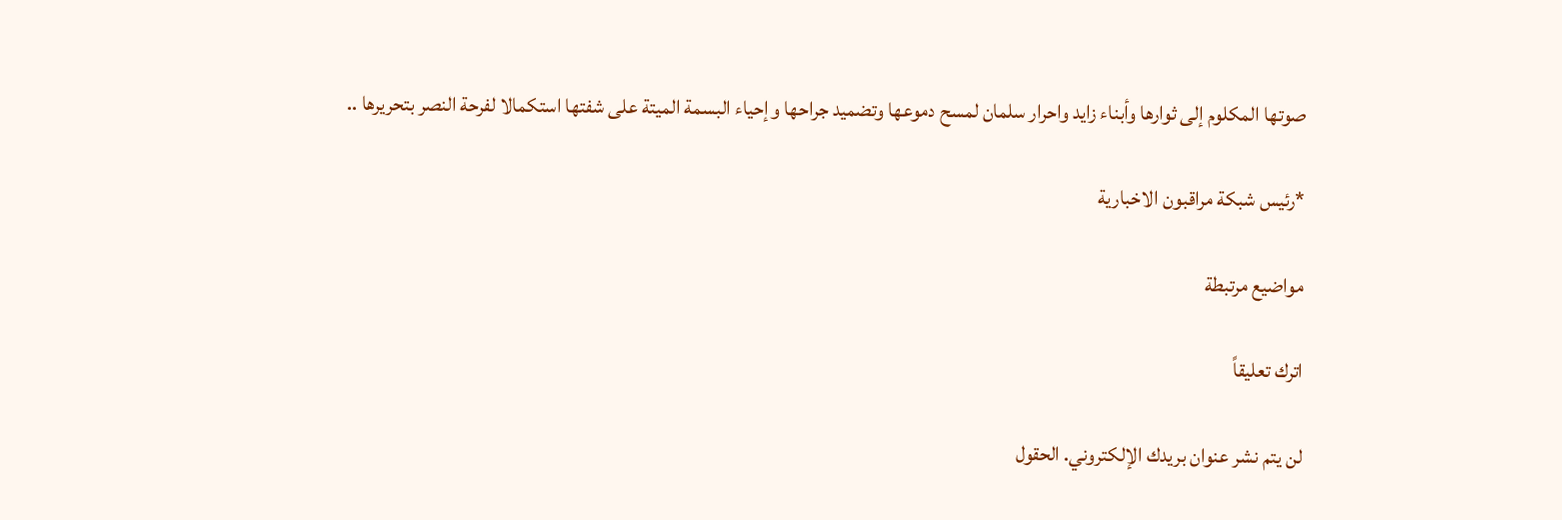صوتها المكلوم إلى ثوارها وأبناء زايد واحرار سلمان لمسح دموعها وتضميد جراحها وإحياء البسمة الميتة على شفتها استكمالا لفرحة النصر بتحريرها ..

*رئيس شبكة مراقبون الاخبارية

مواضيع مرتبطة

اترك تعليقاً

لن يتم نشر عنوان بريدك الإلكتروني. الحقول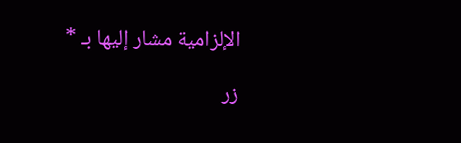الإلزامية مشار إليها بـ *

زر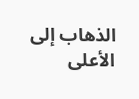الذهاب إلى الأعلى